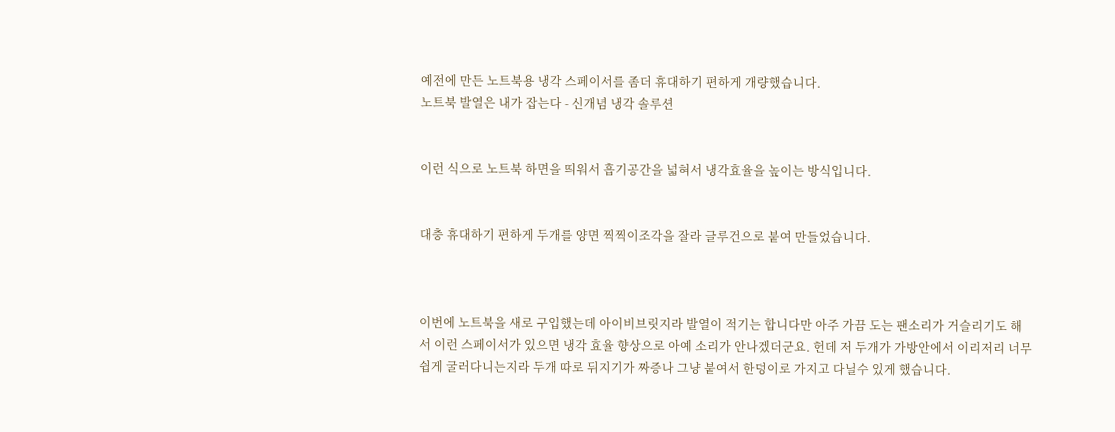예전에 만든 노트북용 냉각 스페이서를 좀더 휴대하기 편하게 개량했습니다.
노트북 발열은 내가 잡는다 - 신개념 냉각 솔루션


이런 식으로 노트북 하면을 띄워서 흡기공간을 넓혀서 냉각효율을 높이는 방식입니다.


대충 휴대하기 편하게 두개를 양면 찍찍이조각을 잘라 글루건으로 붙여 만들었습니다.



이번에 노트북을 새로 구입했는데 아이비브릿지라 발열이 적기는 합니다만 아주 가끔 도는 팬소리가 거슬리기도 해서 이런 스페이서가 있으면 냉각 효율 향상으로 아예 소리가 안나겠더군요. 헌데 저 두개가 가방안에서 이리저리 너무 쉽게 굴러다니는지라 두개 따로 뒤지기가 짜증나 그냥 붙여서 한덩이로 가지고 다닐수 있게 했습니다.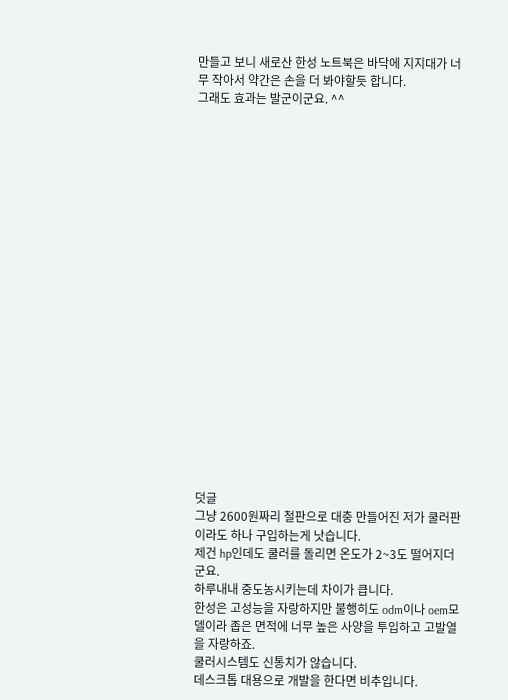만들고 보니 새로산 한성 노트북은 바닥에 지지대가 너무 작아서 약간은 손을 더 봐야할듯 합니다.
그래도 효과는 발군이군요. ^^





















덧글
그냥 2600원짜리 철판으로 대충 만들어진 저가 쿨러판이라도 하나 구입하는게 낫습니다.
제건 hp인데도 쿨러를 돌리면 온도가 2~3도 떨어지더군요.
하루내내 중도농시키는데 차이가 큽니다.
한성은 고성능을 자랑하지만 불행히도 odm이나 oem모델이라 좁은 면적에 너무 높은 사양을 투입하고 고발열을 자랑하죠.
쿨러시스템도 신통치가 않습니다.
데스크톱 대용으로 개발을 한다면 비추입니다.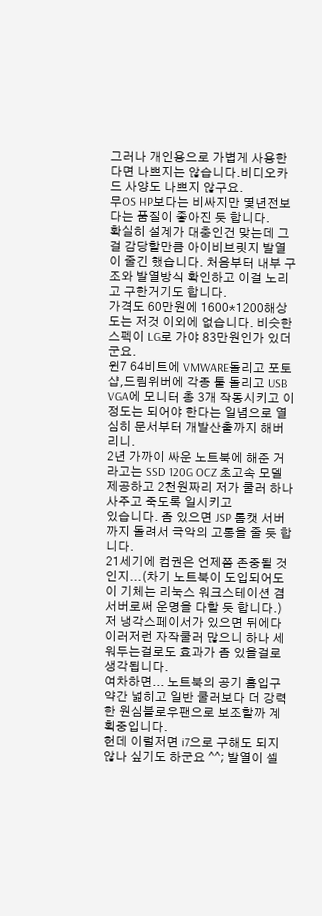그러나 개인용으로 가볍게 사용한다면 나쁘지는 않습니다.비디오카드 사양도 나쁘지 않구요.
무OS HP보다는 비싸지만 몇년전보다는 품질이 좋아진 듯 합니다.
확실히 설계가 대충인건 맞는데 그걸 감당할만큼 아이비브릿지 발열이 줄긴 했습니다. 처음부터 내부 구조와 발열방식 확인하고 이걸 노리고 구한거기도 합니다.
가격도 60만원에 1600*1200해상도는 저것 이외에 없습니다. 비슷한 스펙이 LG로 가야 83만원인가 있더군요.
윈7 64비트에 VMWARE돌리고 포토샵,드림위버에 각종 툴 돌리고 USB VGA에 모니터 총 3개 작동시키고 이정도는 되어야 한다는 일념으로 열심히 문서부터 개발산출까지 해버리니.
2년 가까이 싸운 노트북에 해준 거라고는 SSD 120G OCZ 초고속 모델 제공하고 2천원짜리 저가 쿨러 하나 사주고 죽도록 일시키고
있습니다. 좀 있으면 JSP 톰캣 서버까지 돌려서 극악의 고통을 줄 듯 합니다.
21세기에 컴권은 언제쯤 존중될 것인지...(차기 노트북이 도입되어도 이 기체는 리눅스 워크스테이션 겸 서버로써 운명을 다할 듯 합니다.)
저 냉각스페이서가 있으면 뒤에다 이러저런 자작쿨러 많으니 하나 세워두는걸로도 효과가 좀 있을걸로 생각됩니다.
여차하면... 노트북의 공기 흠입구 약간 넓히고 일반 쿨러보다 더 강력한 원심블로우팬으로 보조할까 계획중입니다.
헌데 이럴저면 i7으로 구해도 되지않나 싶기도 하군요 ^^; 발열이 셀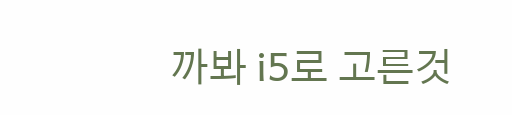까봐 i5로 고른것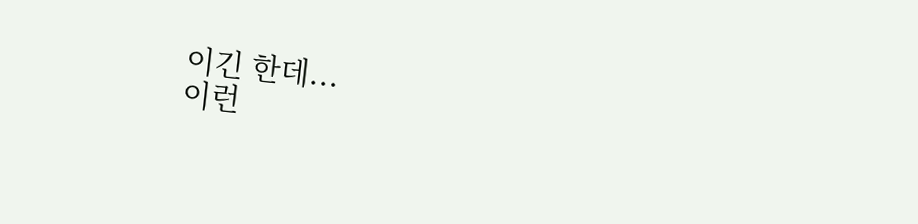이긴 한데...
이런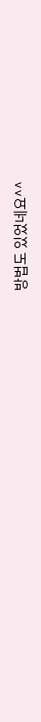방법도 있었네요^^